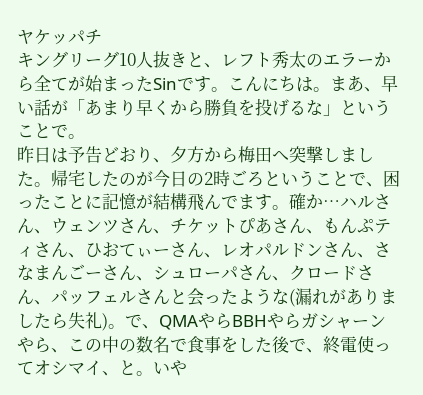ヤケッパチ
キングリーグ10人抜きと、レフト秀太のエラーから全てが始まったSinです。こんにちは。まあ、早い話が「あまり早くから勝負を投げるな」ということで。
昨日は予告どおり、夕方から梅田へ突撃しました。帰宅したのが今日の2時ごろということで、困ったことに記憶が結構飛んでます。確か…ハルさん、ウェンツさん、チケットぴあさん、もんぷティさん、ひおてぃーさん、レオパルドンさん、さなまんごーさん、シュローパさん、クロードさん、パッフェルさんと会ったような(漏れがありましたら失礼)。で、QMAやらBBHやらガシャーンやら、この中の数名で食事をした後で、終電使ってオシマイ、と。いや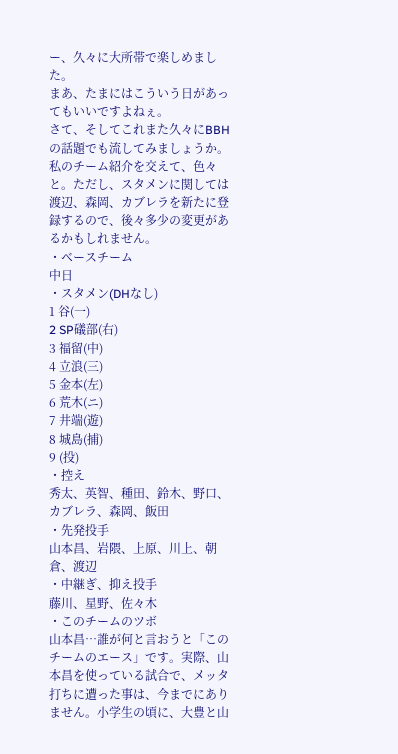ー、久々に大所帯で楽しめました。
まあ、たまにはこういう日があってもいいですよねぇ。
さて、そしてこれまた久々にBBHの話題でも流してみましょうか。私のチーム紹介を交えて、色々と。ただし、スタメンに関しては渡辺、森岡、カブレラを新たに登録するので、後々多少の変更があるかもしれません。
・ベースチーム
中日
・スタメン(DHなし)
1 谷(一)
2 SP礒部(右)
3 福留(中)
4 立浪(三)
5 金本(左)
6 荒木(ニ)
7 井端(遊)
8 城島(捕)
9 (投)
・控え
秀太、英智、種田、鈴木、野口、カブレラ、森岡、飯田
・先発投手
山本昌、岩隈、上原、川上、朝倉、渡辺
・中継ぎ、抑え投手
藤川、星野、佐々木
・このチームのツボ
山本昌…誰が何と言おうと「このチームのエース」です。実際、山本昌を使っている試合で、メッタ打ちに遭った事は、今までにありません。小学生の頃に、大豊と山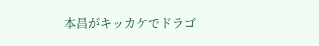本昌がキッカケでドラゴ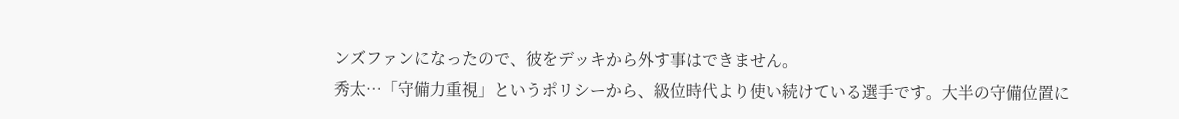ンズファンになったので、彼をデッキから外す事はできません。
秀太…「守備力重視」というポリシーから、級位時代より使い続けている選手です。大半の守備位置に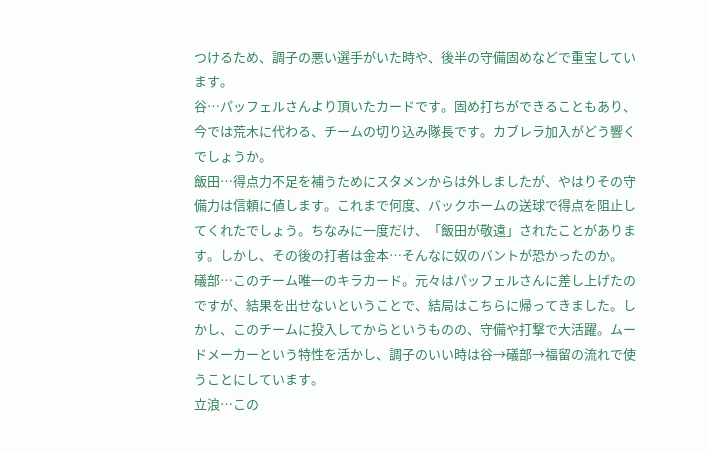つけるため、調子の悪い選手がいた時や、後半の守備固めなどで重宝しています。
谷…パッフェルさんより頂いたカードです。固め打ちができることもあり、今では荒木に代わる、チームの切り込み隊長です。カブレラ加入がどう響くでしょうか。
飯田…得点力不足を補うためにスタメンからは外しましたが、やはりその守備力は信頼に値します。これまで何度、バックホームの送球で得点を阻止してくれたでしょう。ちなみに一度だけ、「飯田が敬遠」されたことがあります。しかし、その後の打者は金本…そんなに奴のバントが恐かったのか。
礒部…このチーム唯一のキラカード。元々はパッフェルさんに差し上げたのですが、結果を出せないということで、結局はこちらに帰ってきました。しかし、このチームに投入してからというものの、守備や打撃で大活躍。ムードメーカーという特性を活かし、調子のいい時は谷→礒部→福留の流れで使うことにしています。
立浪…この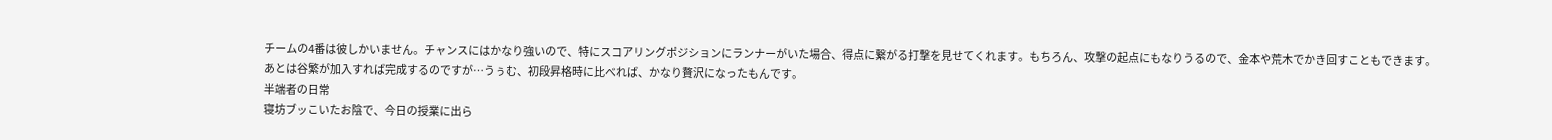チームの4番は彼しかいません。チャンスにはかなり強いので、特にスコアリングポジションにランナーがいた場合、得点に繋がる打撃を見せてくれます。もちろん、攻撃の起点にもなりうるので、金本や荒木でかき回すこともできます。
あとは谷繁が加入すれば完成するのですが…うぅむ、初段昇格時に比べれば、かなり贅沢になったもんです。
半端者の日常
寝坊ブッこいたお陰で、今日の授業に出ら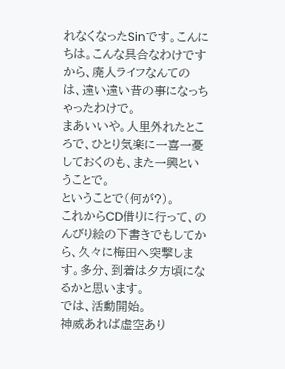れなくなったSinです。こんにちは。こんな具合なわけですから、廃人ライフなんてのは、遠い遠い昔の事になっちゃったわけで。
まあいいや。人里外れたところで、ひとり気楽に一喜一憂しておくのも、また一興ということで。
ということで(何が?)。
これからCD借りに行って、のんびり絵の下書きでもしてから、久々に梅田へ突撃します。多分、到着は夕方頃になるかと思います。
では、活動開始。
神威あれば虚空あり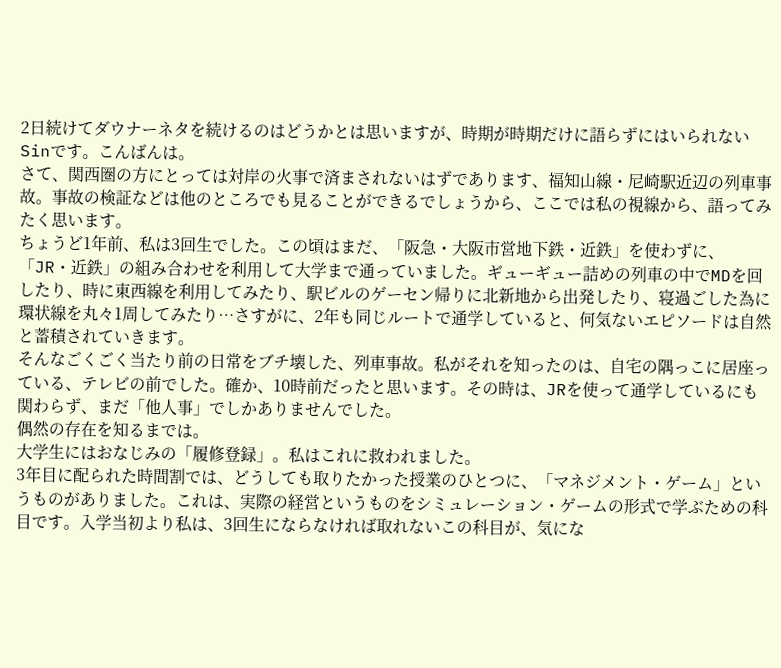2日続けてダウナーネタを続けるのはどうかとは思いますが、時期が時期だけに語らずにはいられないSinです。こんばんは。
さて、関西圏の方にとっては対岸の火事で済まされないはずであります、福知山線・尼崎駅近辺の列車事故。事故の検証などは他のところでも見ることができるでしょうから、ここでは私の視線から、語ってみたく思います。
ちょうど1年前、私は3回生でした。この頃はまだ、「阪急・大阪市営地下鉄・近鉄」を使わずに、「JR・近鉄」の組み合わせを利用して大学まで通っていました。ギューギュー詰めの列車の中でMDを回したり、時に東西線を利用してみたり、駅ビルのゲーセン帰りに北新地から出発したり、寝過ごした為に環状線を丸々1周してみたり…さすがに、2年も同じルートで通学していると、何気ないエピソードは自然と蓄積されていきます。
そんなごくごく当たり前の日常をブチ壊した、列車事故。私がそれを知ったのは、自宅の隅っこに居座っている、テレビの前でした。確か、10時前だったと思います。その時は、JRを使って通学しているにも関わらず、まだ「他人事」でしかありませんでした。
偶然の存在を知るまでは。
大学生にはおなじみの「履修登録」。私はこれに救われました。
3年目に配られた時間割では、どうしても取りたかった授業のひとつに、「マネジメント・ゲーム」というものがありました。これは、実際の経営というものをシミュレーション・ゲームの形式で学ぶための科目です。入学当初より私は、3回生にならなければ取れないこの科目が、気にな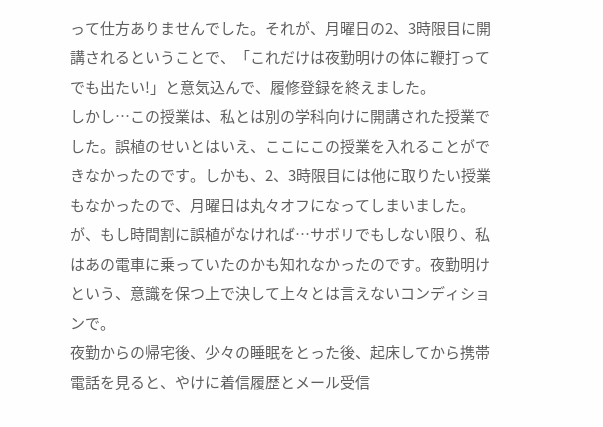って仕方ありませんでした。それが、月曜日の2、3時限目に開講されるということで、「これだけは夜勤明けの体に鞭打ってでも出たい!」と意気込んで、履修登録を終えました。
しかし…この授業は、私とは別の学科向けに開講された授業でした。誤植のせいとはいえ、ここにこの授業を入れることができなかったのです。しかも、2、3時限目には他に取りたい授業もなかったので、月曜日は丸々オフになってしまいました。
が、もし時間割に誤植がなければ…サボリでもしない限り、私はあの電車に乗っていたのかも知れなかったのです。夜勤明けという、意識を保つ上で決して上々とは言えないコンディションで。
夜勤からの帰宅後、少々の睡眠をとった後、起床してから携帯電話を見ると、やけに着信履歴とメール受信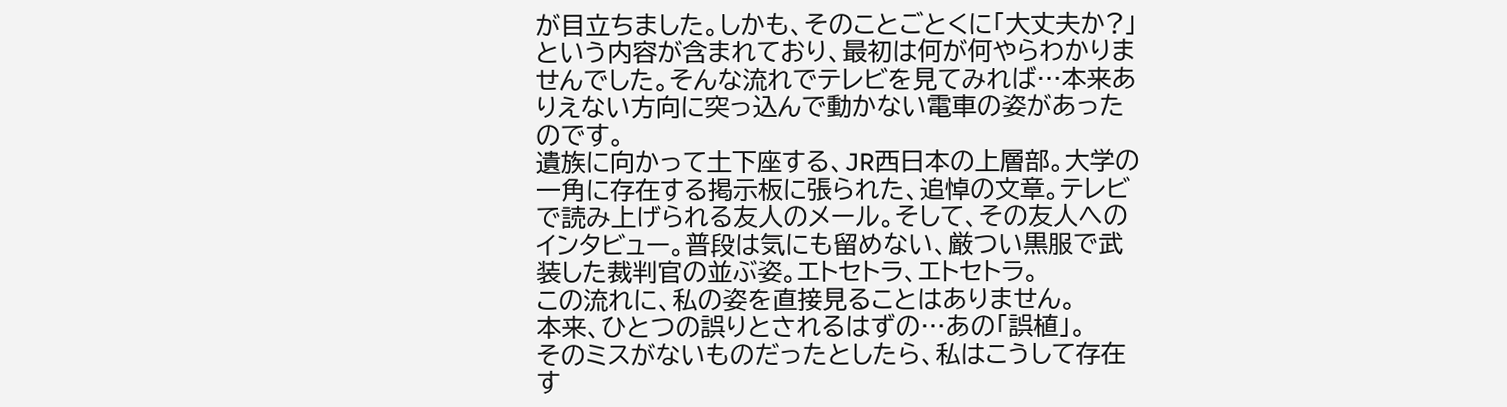が目立ちました。しかも、そのことごとくに「大丈夫か?」という内容が含まれており、最初は何が何やらわかりませんでした。そんな流れでテレビを見てみれば…本来ありえない方向に突っ込んで動かない電車の姿があったのです。
遺族に向かって土下座する、JR西日本の上層部。大学の一角に存在する掲示板に張られた、追悼の文章。テレビで読み上げられる友人のメール。そして、その友人へのインタビュー。普段は気にも留めない、厳つい黒服で武装した裁判官の並ぶ姿。エトセトラ、エトセトラ。
この流れに、私の姿を直接見ることはありません。
本来、ひとつの誤りとされるはずの…あの「誤植」。
そのミスがないものだったとしたら、私はこうして存在す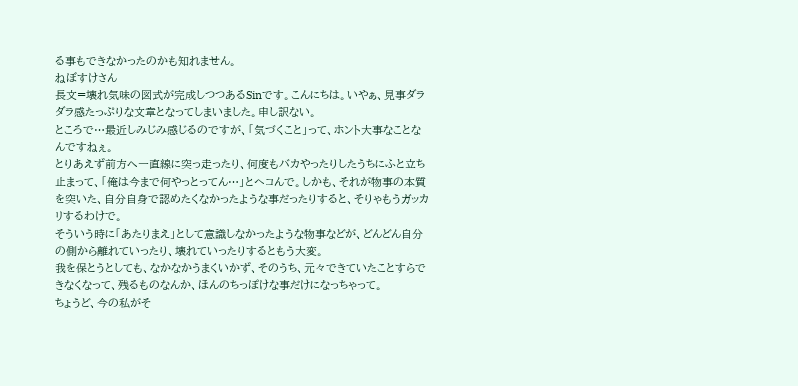る事もできなかったのかも知れません。
ねぼすけさん
長文=壊れ気味の図式が完成しつつあるSinです。こんにちは。いやぁ、見事ダラダラ感たっぷりな文章となってしまいました。申し訳ない。
ところで…最近しみじみ感じるのですが、「気づくこと」って、ホント大事なことなんですねぇ。
とりあえず前方へ一直線に突っ走ったり、何度もバカやったりしたうちにふと立ち止まって、「俺は今まで何やっとってん…」とヘコんで。しかも、それが物事の本質を突いた、自分自身で認めたくなかったような事だったりすると、そりゃもうガッカリするわけで。
そういう時に「あたりまえ」として意識しなかったような物事などが、どんどん自分の側から離れていったり、壊れていったりするともう大変。
我を保とうとしても、なかなかうまくいかず、そのうち、元々できていたことすらできなくなって、残るものなんか、ほんのちっぽけな事だけになっちゃって。
ちょうど、今の私がそ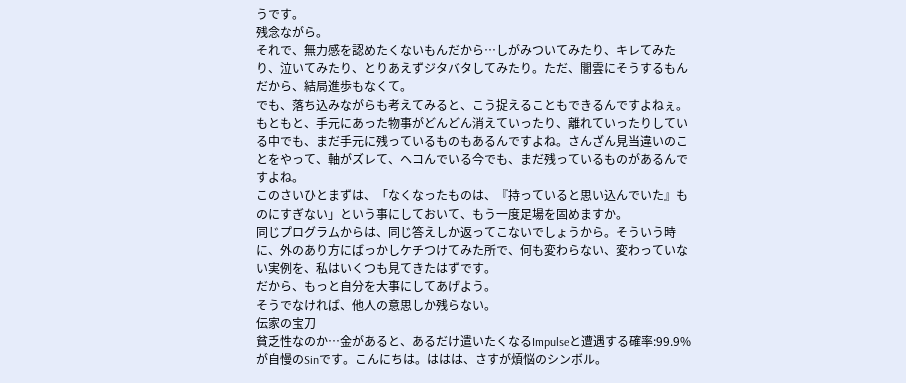うです。
残念ながら。
それで、無力感を認めたくないもんだから…しがみついてみたり、キレてみたり、泣いてみたり、とりあえずジタバタしてみたり。ただ、闇雲にそうするもんだから、結局進歩もなくて。
でも、落ち込みながらも考えてみると、こう捉えることもできるんですよねぇ。
もともと、手元にあった物事がどんどん消えていったり、離れていったりしている中でも、まだ手元に残っているものもあるんですよね。さんざん見当違いのことをやって、軸がズレて、ヘコんでいる今でも、まだ残っているものがあるんですよね。
このさいひとまずは、「なくなったものは、『持っていると思い込んでいた』ものにすぎない」という事にしておいて、もう一度足場を固めますか。
同じプログラムからは、同じ答えしか返ってこないでしょうから。そういう時に、外のあり方にばっかしケチつけてみた所で、何も変わらない、変わっていない実例を、私はいくつも見てきたはずです。
だから、もっと自分を大事にしてあげよう。
そうでなければ、他人の意思しか残らない。
伝家の宝刀
貧乏性なのか…金があると、あるだけ遣いたくなるImpulseと遭遇する確率:99.9%が自慢のSinです。こんにちは。ははは、さすが煩悩のシンボル。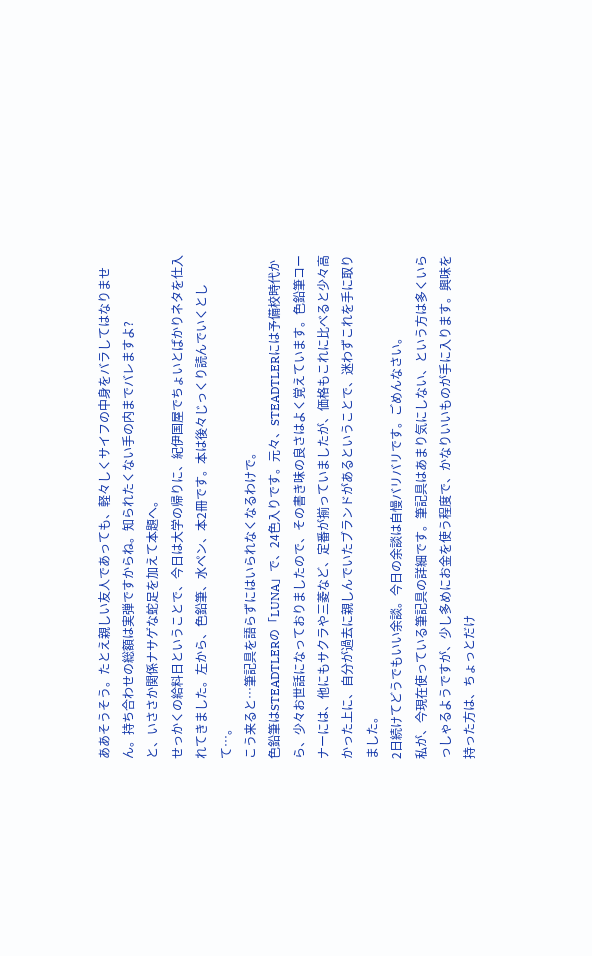ああそうそう。たとえ親しい友人であっても、軽々しくサイフの中身をバラしてはなりません。持ち合わせの総額は実弾ですからね。知られたくない手の内までバレますよ?
と、いささか関係ナサゲな蛇足を加えて本題へ。
せっかくの給料日ということで、今日は大学の帰りに、紀伊国屋でちょいとばかりネタを仕入れてきました。左から、色鉛筆、水ペン、本2冊です。本は後々じっくり読んでいくとして…。
こう来ると…筆記具を語らずにはいられなくなるわけで。
色鉛筆はSTEADTLERの「LUNA」で、24色入りです。元々、STEADTLERには予備校時代から、少々お世話になっておりましたので、その書き味の良さはよく覚えています。色鉛筆コーナーには、他にもサクラや三菱など、定番が揃っていましたが、価格もこれに比べると少々高かった上に、自分が過去に親しんでいたブランドがあるということで、迷わずこれを手に取りました。
2日続けてどうでもいい余談。今日の余談は自慢バリバリです。ごめんなさい。
私が、今現在使っている筆記具の詳細です。筆記具はあまり気にしない、という方は多くいらっしゃるようですが、少し多めにお金を使う程度で、かなりいいものが手に入ります。興味を持った方は、ちょっとだけ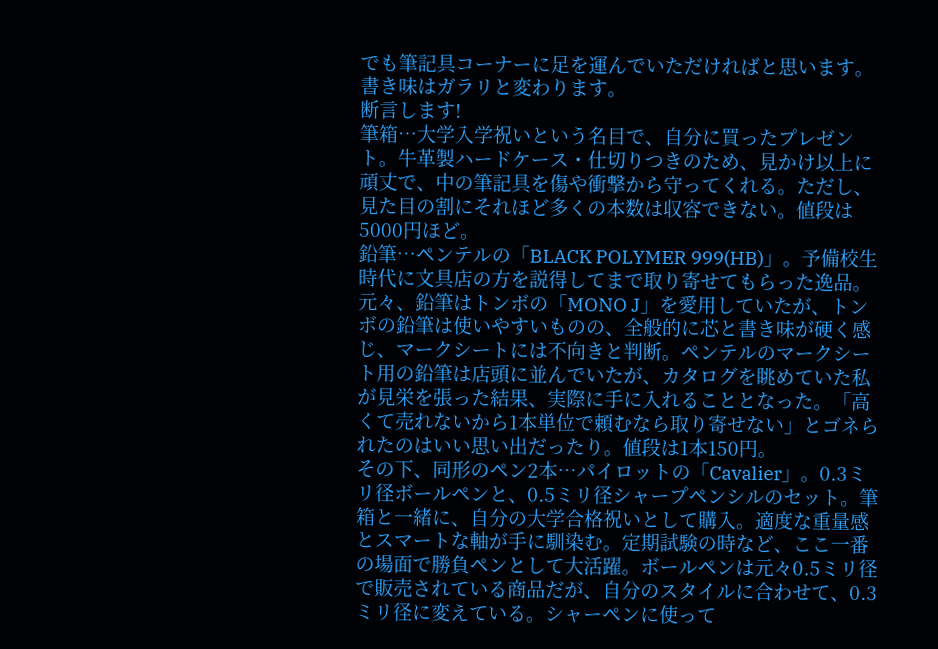でも筆記具コーナーに足を運んでいただければと思います。
書き味はガラリと変わります。
断言します!
筆箱…大学入学祝いという名目で、自分に買ったプレゼント。牛革製ハードケース・仕切りつきのため、見かけ以上に頑丈で、中の筆記具を傷や衝撃から守ってくれる。ただし、見た目の割にそれほど多くの本数は収容できない。値段は5000円ほど。
鉛筆…ペンテルの「BLACK POLYMER 999(HB)」。予備校生時代に文具店の方を説得してまで取り寄せてもらった逸品。元々、鉛筆はトンボの「MONO J」を愛用していたが、トンボの鉛筆は使いやすいものの、全般的に芯と書き味が硬く感じ、マークシートには不向きと判断。ペンテルのマークシート用の鉛筆は店頭に並んでいたが、カタログを眺めていた私が見栄を張った結果、実際に手に入れることとなった。「高くて売れないから1本単位で頼むなら取り寄せない」とゴネられたのはいい思い出だったり。値段は1本150円。
その下、同形のペン2本…パイロットの「Cavalier」。0.3ミリ径ボールペンと、0.5ミリ径シャープペンシルのセット。筆箱と一緒に、自分の大学合格祝いとして購入。適度な重量感とスマートな軸が手に馴染む。定期試験の時など、ここ一番の場面で勝負ペンとして大活躍。ボールペンは元々0.5ミリ径で販売されている商品だが、自分のスタイルに合わせて、0.3ミリ径に変えている。シャーペンに使って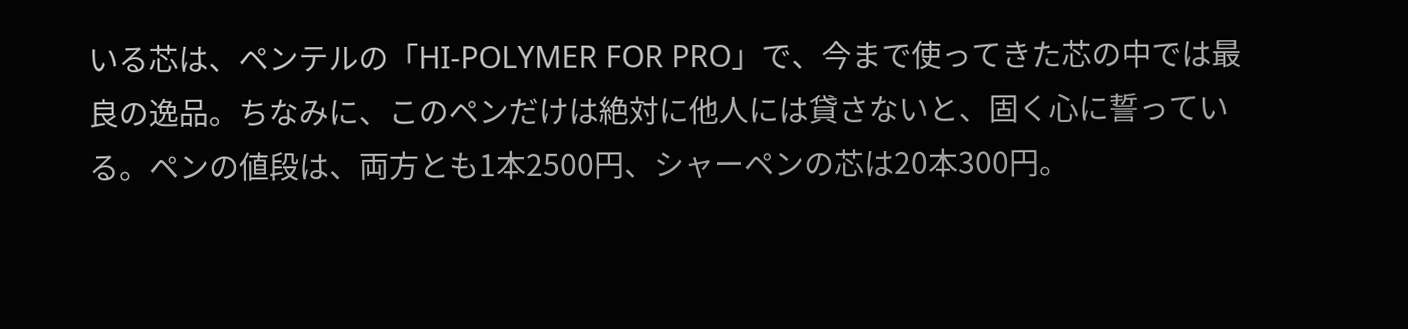いる芯は、ペンテルの「HI-POLYMER FOR PRO」で、今まで使ってきた芯の中では最良の逸品。ちなみに、このペンだけは絶対に他人には貸さないと、固く心に誓っている。ペンの値段は、両方とも1本2500円、シャーペンの芯は20本300円。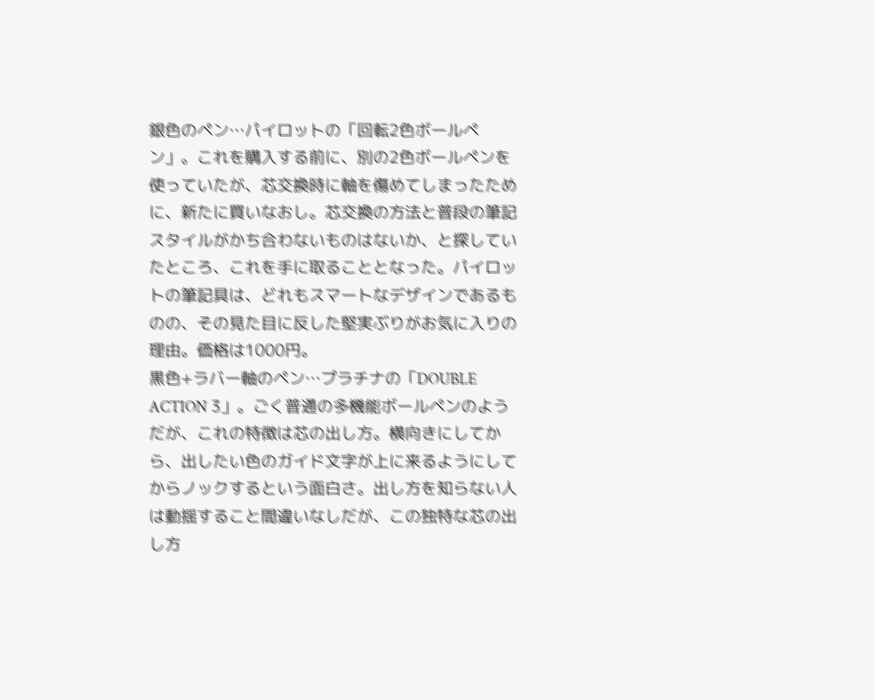銀色のペン…パイロットの「回転2色ボールペン」。これを購入する前に、別の2色ボールペンを使っていたが、芯交換時に軸を傷めてしまったために、新たに買いなおし。芯交換の方法と普段の筆記スタイルがかち合わないものはないか、と探していたところ、これを手に取ることとなった。パイロットの筆記具は、どれもスマートなデザインであるものの、その見た目に反した堅実ぶりがお気に入りの理由。価格は1000円。
黒色+ラバー軸のペン…プラチナの「DOUBLE ACTION 3」。ごく普通の多機能ボールペンのようだが、これの特徴は芯の出し方。横向きにしてから、出したい色のガイド文字が上に来るようにしてからノックするという面白さ。出し方を知らない人は動揺すること間違いなしだが、この独特な芯の出し方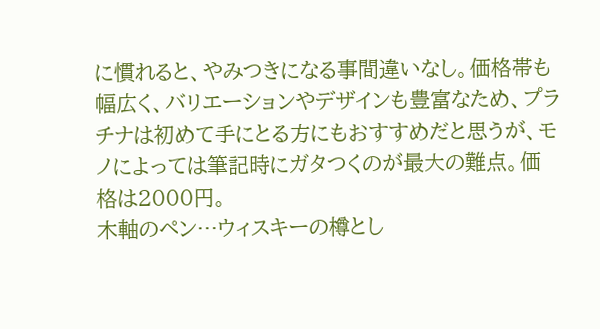に慣れると、やみつきになる事間違いなし。価格帯も幅広く、バリエーションやデザインも豊富なため、プラチナは初めて手にとる方にもおすすめだと思うが、モノによっては筆記時にガタつくのが最大の難点。価格は2000円。
木軸のペン…ウィスキーの樽とし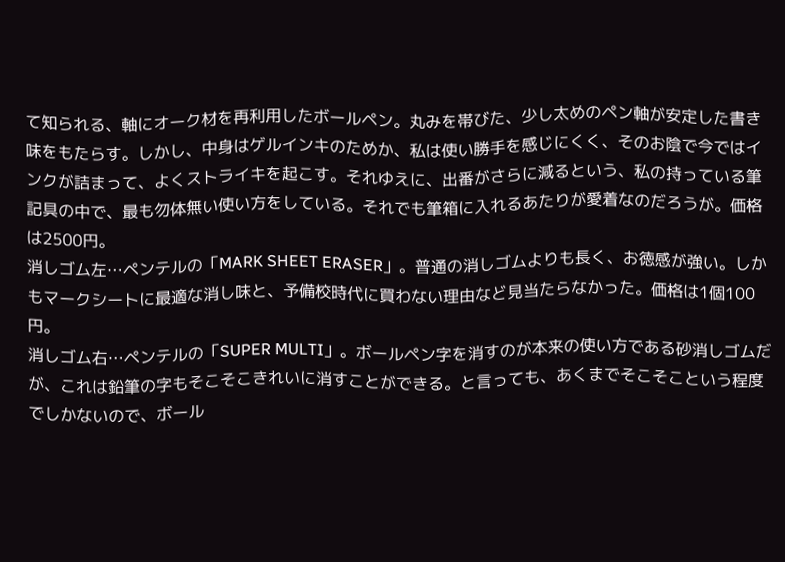て知られる、軸にオーク材を再利用したボールペン。丸みを帯びた、少し太めのペン軸が安定した書き味をもたらす。しかし、中身はゲルインキのためか、私は使い勝手を感じにくく、そのお陰で今ではインクが詰まって、よくストライキを起こす。それゆえに、出番がさらに減るという、私の持っている筆記具の中で、最も勿体無い使い方をしている。それでも筆箱に入れるあたりが愛着なのだろうが。価格は2500円。
消しゴム左…ペンテルの「MARK SHEET ERASER」。普通の消しゴムよりも長く、お徳感が強い。しかもマークシートに最適な消し味と、予備校時代に買わない理由など見当たらなかった。価格は1個100円。
消しゴム右…ペンテルの「SUPER MULTI」。ボールペン字を消すのが本来の使い方である砂消しゴムだが、これは鉛筆の字もそこそこきれいに消すことができる。と言っても、あくまでそこそこという程度でしかないので、ボール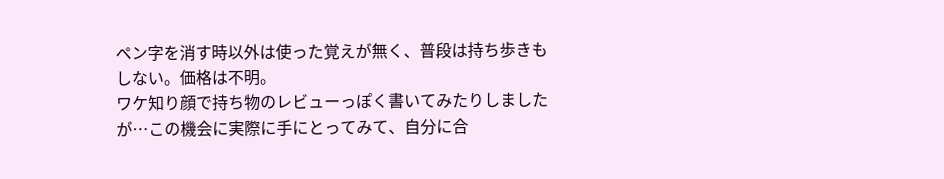ペン字を消す時以外は使った覚えが無く、普段は持ち歩きもしない。価格は不明。
ワケ知り顔で持ち物のレビューっぽく書いてみたりしましたが…この機会に実際に手にとってみて、自分に合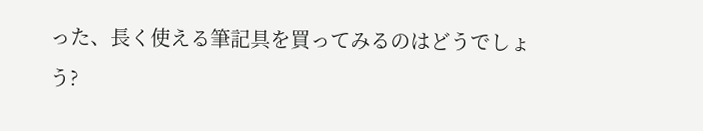った、長く使える筆記具を買ってみるのはどうでしょう?